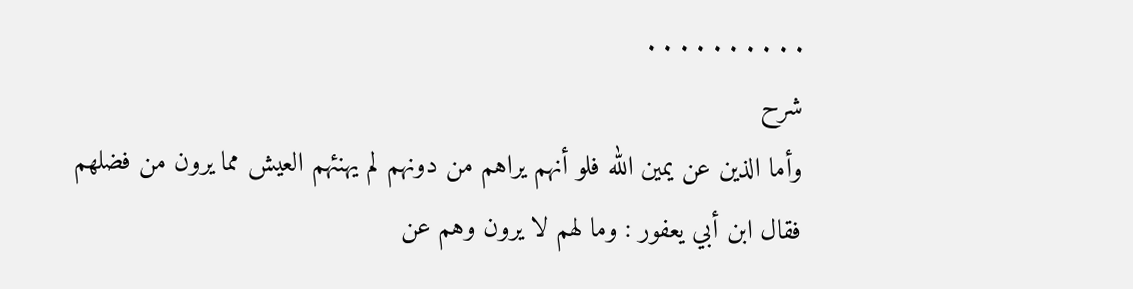. . . . . . . . . .
شرح
وأما الذين عن يمين الله فلو أنهم يراهم من دونهم لم يهنئهم العيش مما يرون من فضلهم فقال ابن أبي يعفور : وما لهم لا يرون وهم عن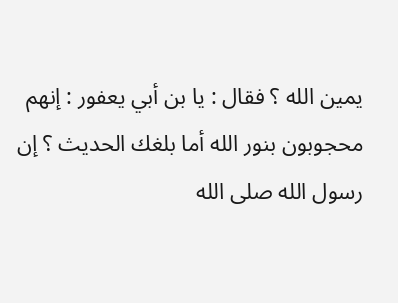يمين الله ؟ فقال : يا بن أبي يعفور : إنهم محجوبون بنور الله أما بلغك الحديث ؟ إن رسول الله صلى الله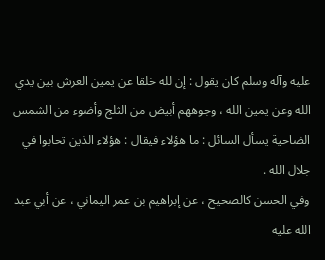عليه وآله وسلم كان يقول : إن لله خلقا عن يمين العرش بين يدي الله وعن يمين الله ، وجوههم أبيض من الثلج وأضوء من الشمس الضاحية يسأل السائل : ما هؤلاء فيقال : هؤلاء الذين تحابوا في جلال الله .
وفي الحسن كالصحيح ، عن إبراهيم بن عمر اليماني ، عن أبي عبد الله عليه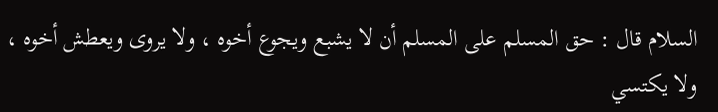السلام قال : حق المسلم على المسلم أن لا يشبع ويجوع أخوه ، ولا يروى ويعطش أخوه ، ولا يكتسي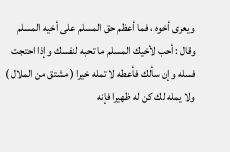ويعرى أخوه ، فما أعظم حق المسلم على أخيه المسلم وقال : أحب لأخيك المسلم ما تحبه لنفسك وإذا احتجت فسله وإن سألك فأعطه لا تمله خيرا ( مشتق من الملال ) ولا يمله لك كن له ظهيرا فإنه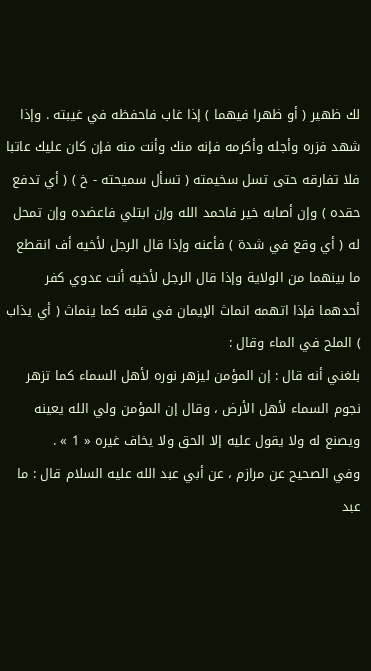لك ظهير ( أو ظهرا فيهما ) إذا غاب فاحفظه في غيبته . وإذا شهد فزره وأجله وأكرمه فإنه منك وأنت منه فإن كان عليك عاتبا فلا تفارقه حتى تسل سخيمته ( تسأل سميحته - خ ) ( أي تدفع حقده ) وإن أصابه خير فاحمد الله وإن ابتلي فاعضده وإن تمحل له ( أي وقع في شدة ) فأعنه وإذا قال الرجل لأخيه أف انقطع ما بينهما من الولاية وإذا قال الرجل لأخيه أنت عدوي كفر أحدهما فإذا اتهمه انماث الإيمان في قلبه كما ينماث ( أي يذاب ) الملح في الماء وقال :
بلغني أنه قال : إن المؤمن ليزهر نوره لأهل السماء كما تزهر نجوم السماء لأهل الأرض ، وقال إن المؤمن ولي الله يعينه ويصنع له ولا يقول عليه إلا الحق ولا يخاف غيره « 1 » .
وفي الصحيح عن مرازم ، عن أبي عبد الله عليه السلام قال : ما عبد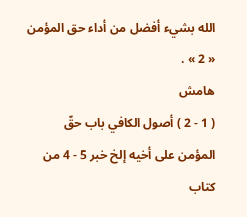الله بشيء أفضل من أداء حق المؤمن « 2 » .
هامش
( 1 - 2 ) أصول الكافي باب حقّ المؤمن على أخيه إلخ خبر 5 - 4 من كتاب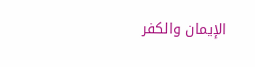الإيمان والكفر